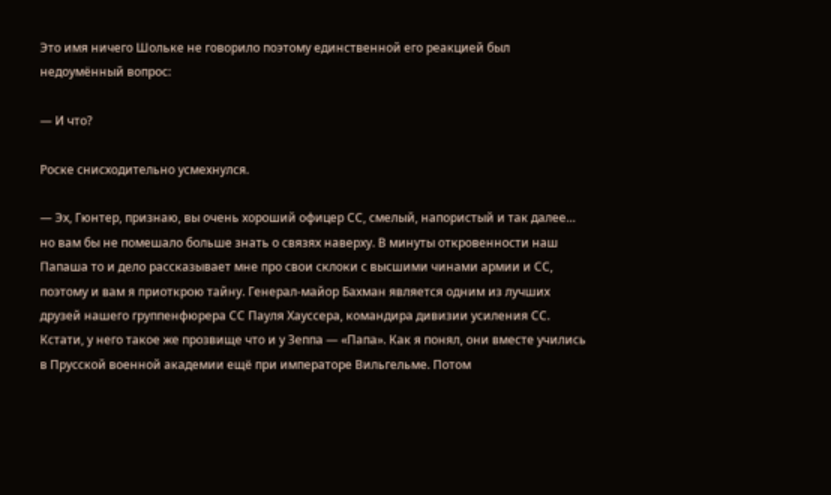Это имя ничего Шольке не говорило поэтому единственной его реакцией был недоумённый вопрос:

— И что?

Роске снисходительно усмехнулся.

— Эх, Гюнтер, признаю, вы очень хороший офицер СС, смелый, напористый и так далее… но вам бы не помешало больше знать о связях наверху. В минуты откровенности наш Папаша то и дело рассказывает мне про свои склоки с высшими чинами армии и СС, поэтому и вам я приоткрою тайну. Генерал-майор Бахман является одним из лучших друзей нашего группенфюрера СС Пауля Хауссера, командира дивизии усиления СС. Кстати, у него такое же прозвище что и у Зеппа — «Папа». Как я понял, они вместе учились в Прусской военной академии ещё при императоре Вильгельме. Потом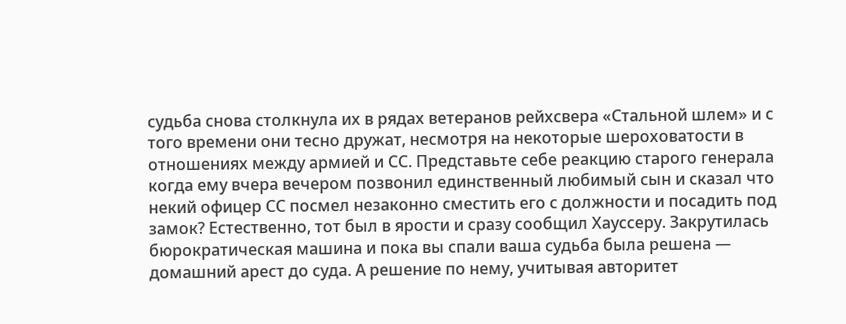судьба снова столкнула их в рядах ветеранов рейхсвера «Стальной шлем» и с того времени они тесно дружат, несмотря на некоторые шероховатости в отношениях между армией и СС. Представьте себе реакцию старого генерала когда ему вчера вечером позвонил единственный любимый сын и сказал что некий офицер СС посмел незаконно сместить его с должности и посадить под замок? Естественно, тот был в ярости и сразу сообщил Хауссеру. Закрутилась бюрократическая машина и пока вы спали ваша судьба была решена — домашний арест до суда. А решение по нему, учитывая авторитет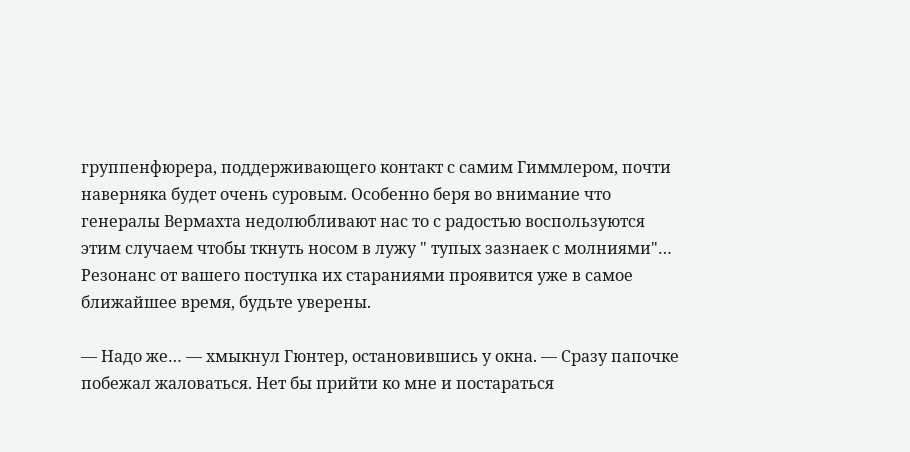группенфюрера, поддерживающего контакт с самим Гиммлером, почти наверняка будет очень суровым. Особенно беря во внимание что генералы Вермахта недолюбливают нас то с радостью воспользуются этим случаем чтобы ткнуть носом в лужу " тупых зазнаек с молниями"… Резонанс от вашего поступка их стараниями проявится уже в самое ближайшее время, будьте уверены.

— Надо же… — хмыкнул Гюнтер, остановившись у окна. — Сразу папочке побежал жаловаться. Нет бы прийти ко мне и постараться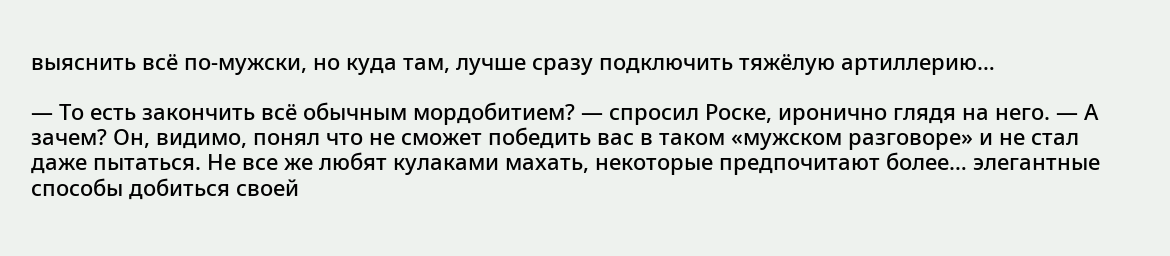выяснить всё по-мужски, но куда там, лучше сразу подключить тяжёлую артиллерию…

— То есть закончить всё обычным мордобитием? — спросил Роске, иронично глядя на него. — А зачем? Он, видимо, понял что не сможет победить вас в таком «мужском разговоре» и не стал даже пытаться. Не все же любят кулаками махать, некоторые предпочитают более… элегантные способы добиться своей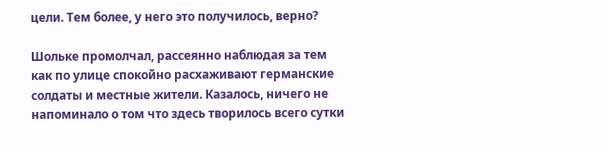цели. Тем более, у него это получилось, верно?

Шольке промолчал, рассеянно наблюдая за тем как по улице спокойно расхаживают германские солдаты и местные жители. Казалось, ничего не напоминало о том что здесь творилось всего сутки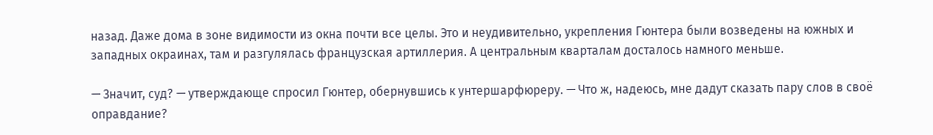назад. Даже дома в зоне видимости из окна почти все целы. Это и неудивительно, укрепления Гюнтера были возведены на южных и западных окраинах, там и разгулялась французская артиллерия. А центральным кварталам досталось намного меньше.

— Значит, суд? — утверждающе спросил Гюнтер, обернувшись к унтершарфюреру. — Что ж, надеюсь, мне дадут сказать пару слов в своё оправдание?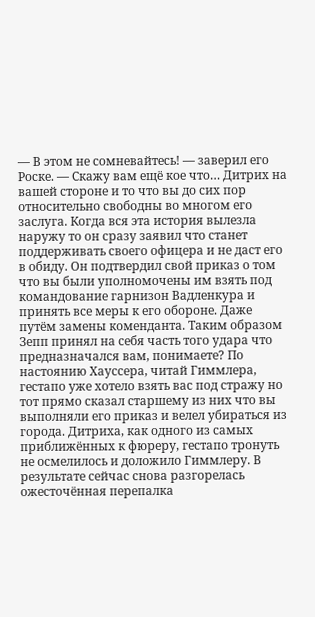— В этом не сомневайтесь! — заверил его Роске. — Скажу вам ещё кое что… Дитрих на вашей стороне и то что вы до сих пор относительно свободны во многом его заслуга. Когда вся эта история вылезла наружу то он сразу заявил что станет поддерживать своего офицера и не даст его в обиду. Он подтвердил свой приказ о том что вы были уполномочены им взять под командование гарнизон Вадленкура и принять все меры к его обороне. Даже путём замены коменданта. Таким образом Зепп принял на себя часть того удара что предназначался вам, понимаете? По настоянию Хауссера, читай Гиммлера, гестапо уже хотело взять вас под стражу но тот прямо сказал старшему из них что вы выполняли его приказ и велел убираться из города. Дитриха, как одного из самых приближённых к фюреру, гестапо тронуть не осмелилось и доложило Гиммлеру. В результате сейчас снова разгорелась ожесточённая перепалка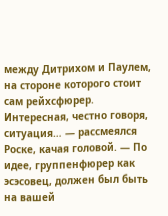между Дитрихом и Паулем, на стороне которого стоит сам рейхсфюрер. Интересная, честно говоря, ситуация… — рассмеялся Роске, качая головой. — По идее, группенфюрер как эсэсовец, должен был быть на вашей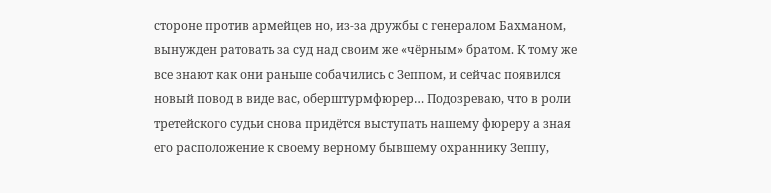стороне против армейцев но, из-за дружбы с генералом Бахманом, вынужден ратовать за суд над своим же «чёрным» братом. К тому же все знают как они раньше собачились с Зеппом, и сейчас появился новый повод в виде вас, оберштурмфюрер… Подозреваю, что в роли третейского судьи снова придётся выступать нашему фюреру а зная его расположение к своему верному бывшему охраннику Зеппу,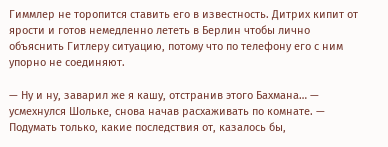Гиммлер не торопится ставить его в известность. Дитрих кипит от ярости и готов немедленно лететь в Берлин чтобы лично объяснить Гитлеру ситуацию, потому что по телефону его с ним упорно не соединяют.

— Ну и ну, заварил же я кашу, отстранив этого Бахмана… — усмехнулся Шольке, снова начав расхаживать по комнате. — Подумать только, какие последствия от, казалось бы,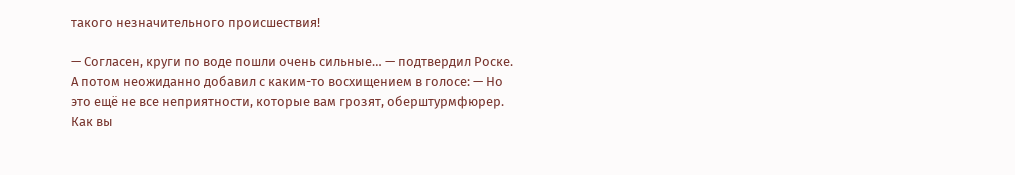такого незначительного происшествия!

— Согласен, круги по воде пошли очень сильные… — подтвердил Роске. А потом неожиданно добавил с каким-то восхищением в голосе: — Но это ещё не все неприятности, которые вам грозят, оберштурмфюрер. Как вы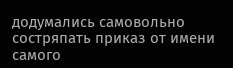додумались самовольно состряпать приказ от имени самого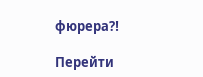фюрера⁈

Перейти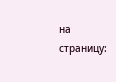на страницу: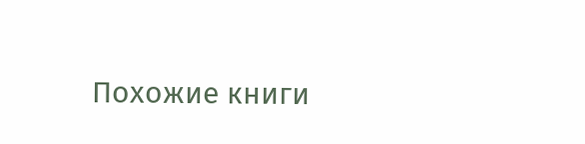Похожие книги